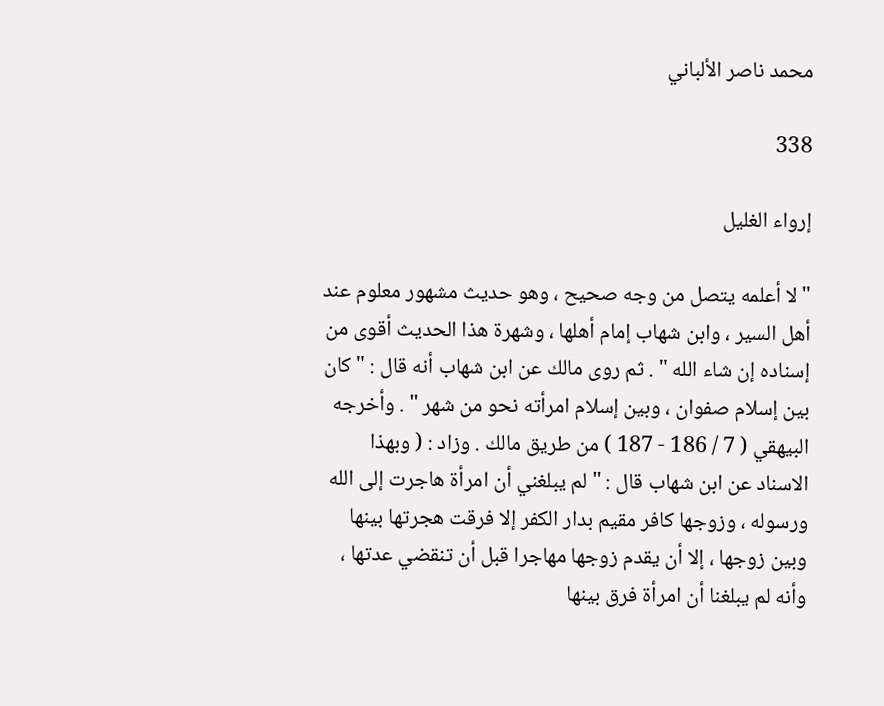محمد ناصر الألباني

338

إرواء الغليل

" لا أعلمه يتصل من وجه صحيح ، وهو حديث مشهور معلوم عند أهل السير ، وابن شهاب إمام أهلها ، وشهرة هذا الحديث أقوى من إسناده إن شاء الله " . ثم روى مالك عن ابن شهاب أنه قال : " كان بين إسلام صفوان ، وبين إسلام امرأته نحو من شهر " . وأخرجه البيهقي ( 7 / 186 - 187 ) من طريق مالك . وزاد : ( وبهذا الاسناد عن ابن شهاب قال : " لم يبلغني أن امرأة هاجرت إلى الله ورسوله ، وزوجها كافر مقيم بدار الكفر إلا فرقت هجرتها بينها وبين زوجها ، إلا أن يقدم زوجها مهاجرا قبل أن تنقضي عدتها ، وأنه لم يبلغنا أن امرأة فرق بينها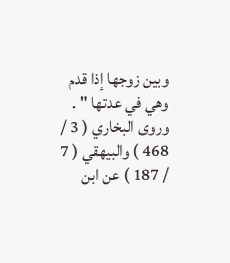وبين زوجها إذا قدم وهي في عدتها " . وروى البخاري ( 3 / 468 ) والبيهقي ( 7 / 187 ) عن ابن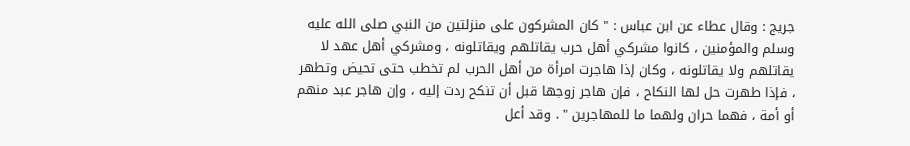جريج : وقال عطاء عن ابن عباس : " كان المشركون على منزلتين من النبي صلى الله عليه وسلم والمؤمنين ، كانوا مشركي أهل حرب يقاتلهم ويقاتلونه ، ومشركي أهل عهد لا يقاتلهم ولا يقاتلونه ، وكان إذا هاجرت امرأة من أهل الحرب لم تخطب حتى تحيض وتطهر ، فإذا طهرت حل لها النكاح ، فإن هاجر زوجها قبل أن تنكح ردت إليه ، وإن هاجر عبد منهم أو أمة ، فهما حران ولهما ما للمهاجرين " . وقد أعل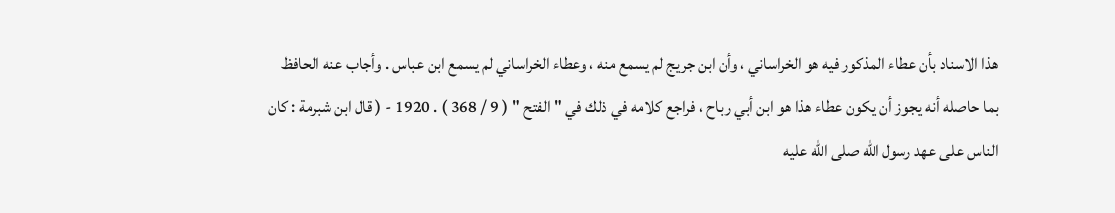هذا الاسناد بأن عطاء المذكور فيه هو الخراساني ، وأن ابن جريج لم يسمع منه ، وعطاء الخراساني لم يسمع ابن عباس . وأجاب عنه الحافظ بما حاصله أنه يجوز أن يكون عطاء هذا هو ابن أبي رباح ، فراجع كلامه في ذلك في " الفتح " ( 9 / 368 ) . 1920 - ( قال ابن شبرمة : كان الناس على عهد رسول الله صلى الله عليه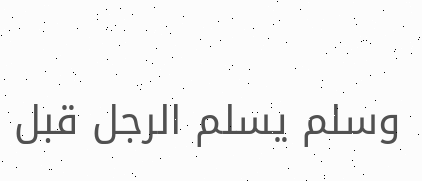وسلم يسلم الرجل قبل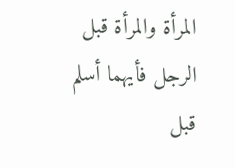المرأة والمرأة قبل الرجل فأيهما أسلم قبل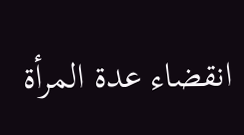انقضاء عدة المرأة